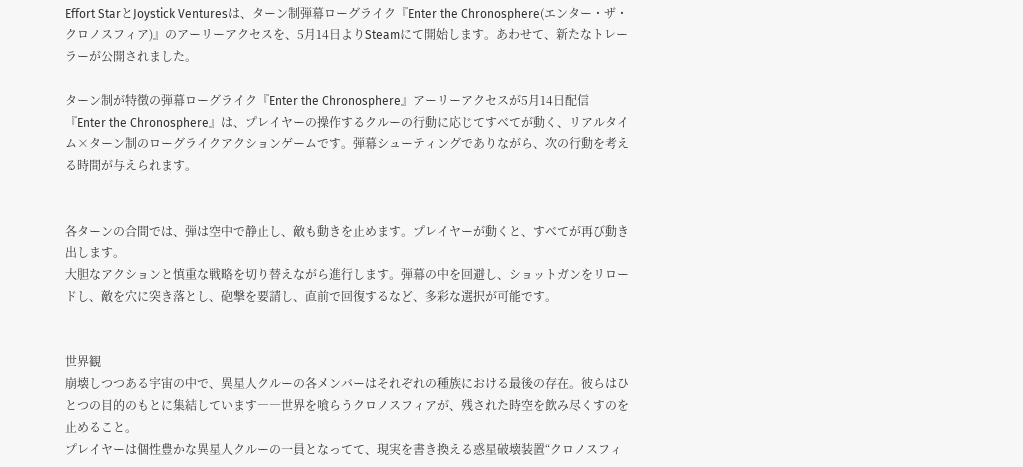Effort StarとJoystick Venturesは、ターン制弾幕ローグライク『Enter the Chronosphere(エンター・ザ・クロノスフィア)』のアーリーアクセスを、5月14日よりSteamにて開始します。あわせて、新たなトレーラーが公開されました。

ターン制が特徴の弾幕ローグライク『Enter the Chronosphere』アーリーアクセスが5月14日配信
『Enter the Chronosphere』は、プレイヤーの操作するクルーの行動に応じてすべてが動く、リアルタイム×ターン制のローグライクアクションゲームです。弾幕シューティングでありながら、次の行動を考える時間が与えられます。


各ターンの合間では、弾は空中で静止し、敵も動きを止めます。プレイヤーが動くと、すべてが再び動き出します。
大胆なアクションと慎重な戦略を切り替えながら進行します。弾幕の中を回避し、ショットガンをリロードし、敵を穴に突き落とし、砲撃を要請し、直前で回復するなど、多彩な選択が可能です。


世界観
崩壊しつつある宇宙の中で、異星人クルーの各メンバーはそれぞれの種族における最後の存在。彼らはひとつの目的のもとに集結しています――世界を喰らうクロノスフィアが、残された時空を飲み尽くすのを止めること。
プレイヤーは個性豊かな異星人クルーの一員となってて、現実を書き換える惑星破壊装置“クロノスフィ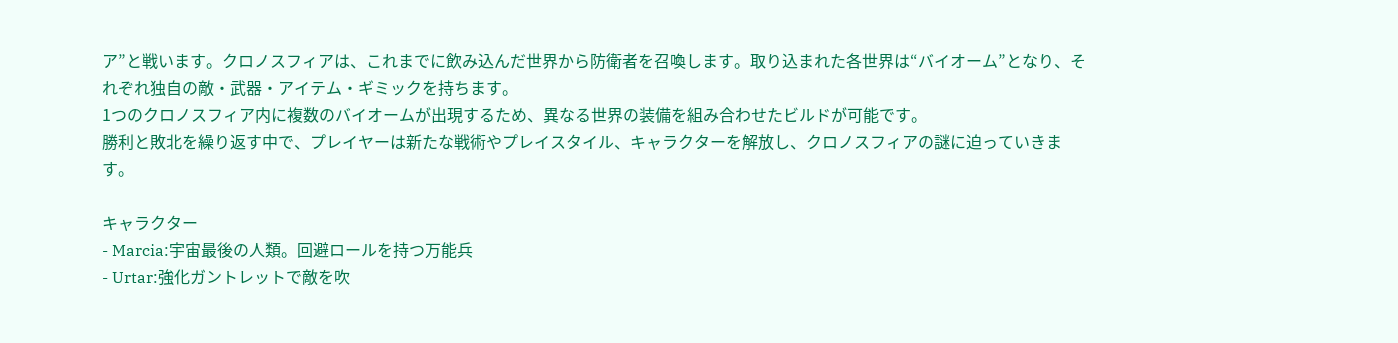ア”と戦います。クロノスフィアは、これまでに飲み込んだ世界から防衛者を召喚します。取り込まれた各世界は“バイオーム”となり、それぞれ独自の敵・武器・アイテム・ギミックを持ちます。
1つのクロノスフィア内に複数のバイオームが出現するため、異なる世界の装備を組み合わせたビルドが可能です。
勝利と敗北を繰り返す中で、プレイヤーは新たな戦術やプレイスタイル、キャラクターを解放し、クロノスフィアの謎に迫っていきます。

キャラクター
- Marcia:宇宙最後の人類。回避ロールを持つ万能兵
- Urtar:強化ガントレットで敵を吹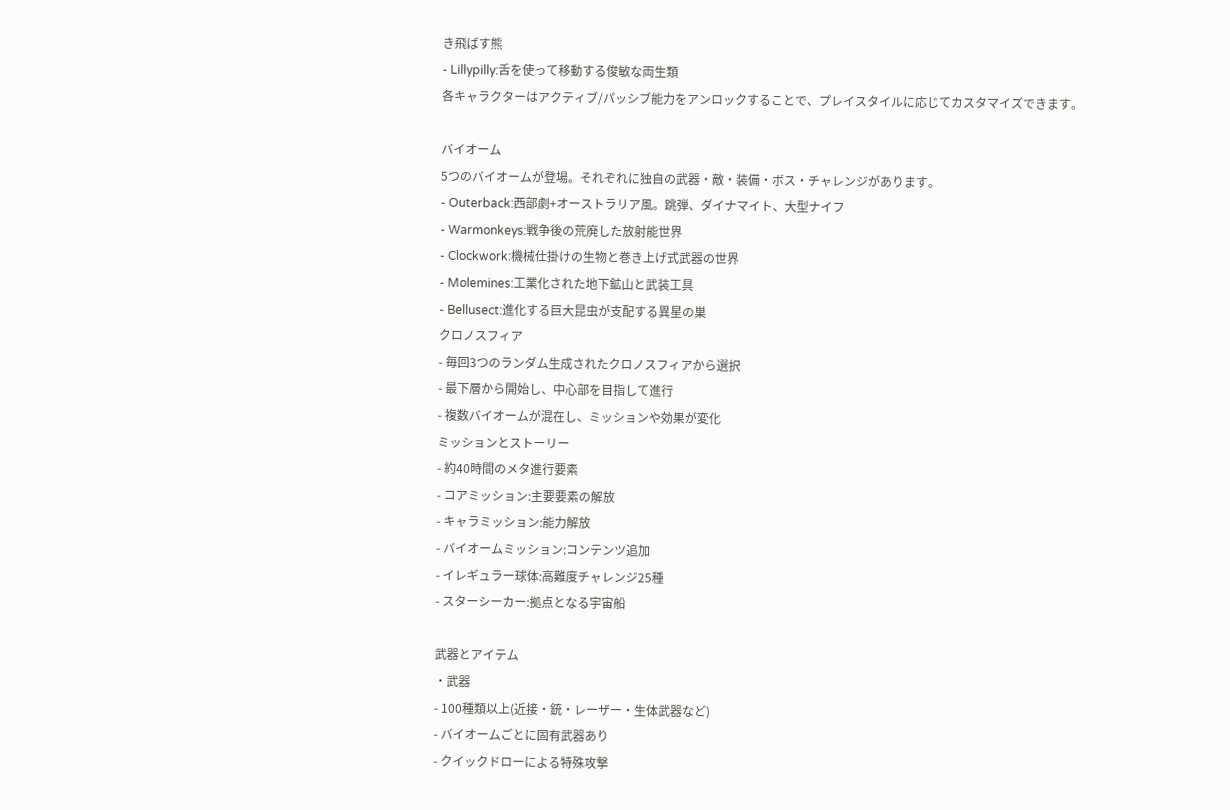き飛ばす熊
- Lillypilly:舌を使って移動する俊敏な両生類
各キャラクターはアクティブ/パッシブ能力をアンロックすることで、プレイスタイルに応じてカスタマイズできます。

バイオーム
5つのバイオームが登場。それぞれに独自の武器・敵・装備・ボス・チャレンジがあります。
- Outerback:西部劇+オーストラリア風。跳弾、ダイナマイト、大型ナイフ
- Warmonkeys:戦争後の荒廃した放射能世界
- Clockwork:機械仕掛けの生物と巻き上げ式武器の世界
- Molemines:工業化された地下鉱山と武装工具
- Bellusect:進化する巨大昆虫が支配する異星の巣
クロノスフィア
- 毎回3つのランダム生成されたクロノスフィアから選択
- 最下層から開始し、中心部を目指して進行
- 複数バイオームが混在し、ミッションや効果が変化
ミッションとストーリー
- 約40時間のメタ進行要素
- コアミッション:主要要素の解放
- キャラミッション:能力解放
- バイオームミッション:コンテンツ追加
- イレギュラー球体:高難度チャレンジ25種
- スターシーカー:拠点となる宇宙船

武器とアイテム
・武器
- 100種類以上(近接・銃・レーザー・生体武器など)
- バイオームごとに固有武器あり
- クイックドローによる特殊攻撃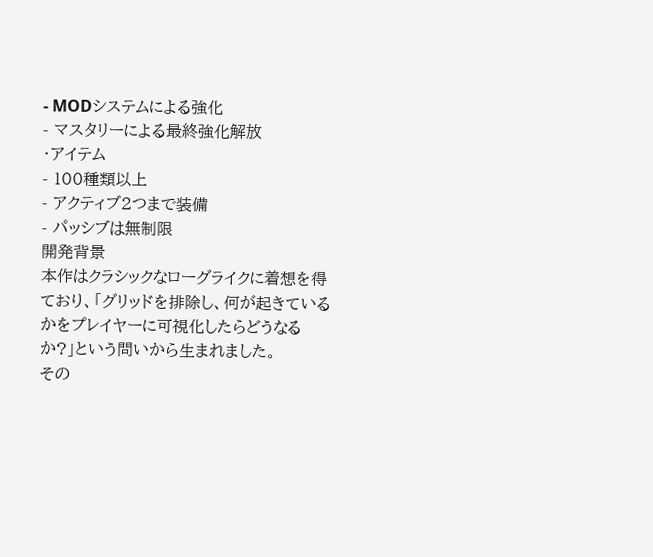- MODシステムによる強化
- マスタリーによる最終強化解放
・アイテム
- 100種類以上
- アクティブ2つまで装備
- パッシブは無制限
開発背景
本作はクラシックなローグライクに着想を得ており、「グリッドを排除し、何が起きているかをプレイヤーに可視化したらどうなるか?」という問いから生まれました。
その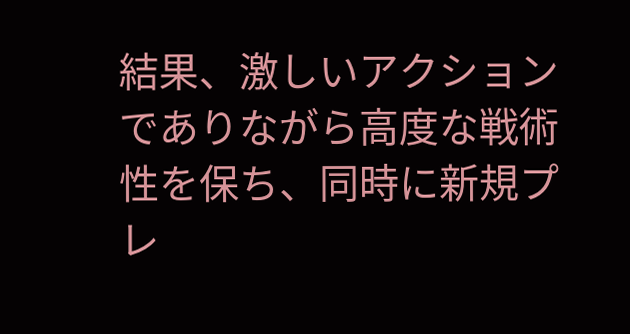結果、激しいアクションでありながら高度な戦術性を保ち、同時に新規プレ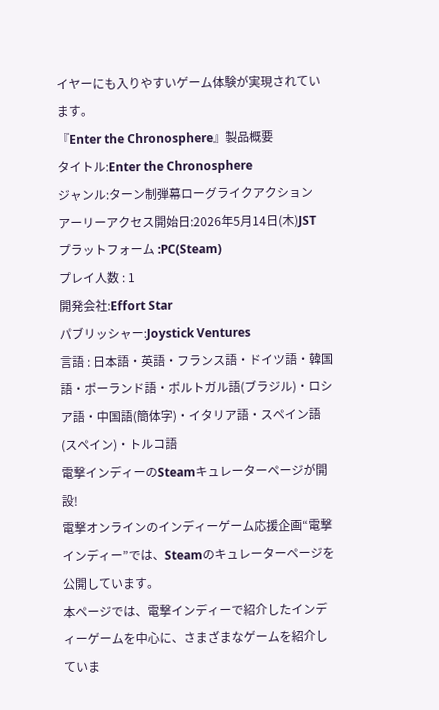イヤーにも入りやすいゲーム体験が実現されています。
『Enter the Chronosphere』製品概要
タイトル:Enter the Chronosphere
ジャンル:ターン制弾幕ローグライクアクション
アーリーアクセス開始日:2026年5月14日(木)JST
プラットフォーム :PC(Steam)
プレイ人数 : 1
開発会社:Effort Star
パブリッシャー:Joystick Ventures
言語 : 日本語・英語・フランス語・ドイツ語・韓国語・ポーランド語・ポルトガル語(ブラジル)・ロシア語・中国語(簡体字)・イタリア語・スペイン語 (スペイン)・トルコ語
電撃インディーのSteamキュレーターページが開設!
電撃オンラインのインディーゲーム応援企画“電撃インディー”では、Steamのキュレーターページを公開しています。
本ページでは、電撃インディーで紹介したインディーゲームを中心に、さまざまなゲームを紹介していま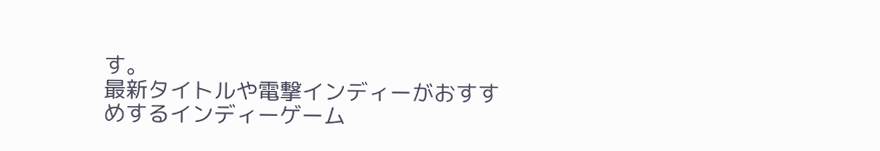す。
最新タイトルや電撃インディーがおすすめするインディーゲーム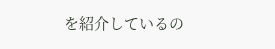を紹介しているの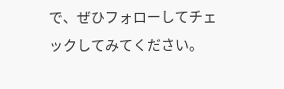で、ぜひフォローしてチェックしてみてください。